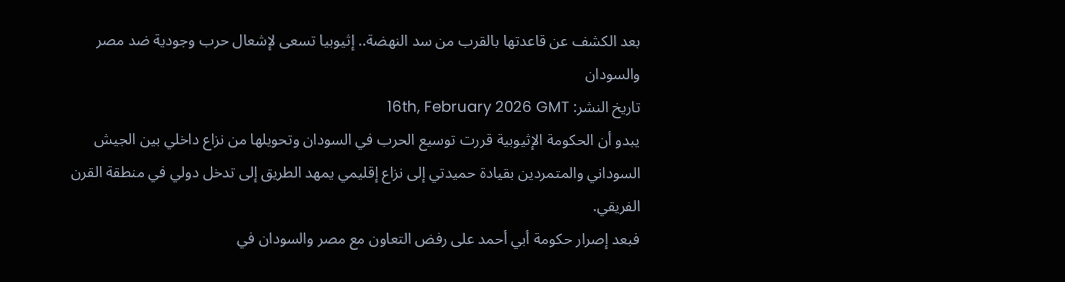بعد الكشف عن قاعدتها بالقرب من سد النهضة.. إثيوبيا تسعى لإشعال حرب وجودية ضد مصر والسودان
تاريخ النشر: 16th, February 2026 GMT
يبدو أن الحكومة الإثيوبية قررت توسيع الحرب في السودان وتحويلها من نزاع داخلي بين الجيش السوداني والمتمردين بقيادة حميدتي إلى نزاع إقليمي يمهد الطريق إلى تدخل دولي في منطقة القرن الفريقي.
فبعد إصرار حكومة أبي أحمد على رفض التعاون مع مصر والسودان في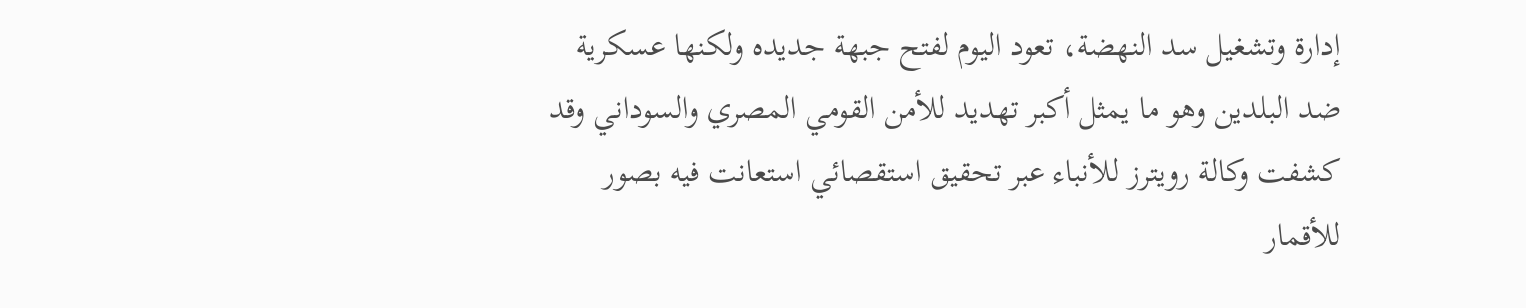إدارة وتشغيل سد النهضة، تعود اليوم لفتح جبهة جديده ولكنها عسكرية ضد البلدين وهو ما يمثل أكبر تهديد للأمن القومي المصري والسوداني وقد كشفت وكالة رويترز للأنباء عبر تحقيق استقصائي استعانت فيه بصور للأقمار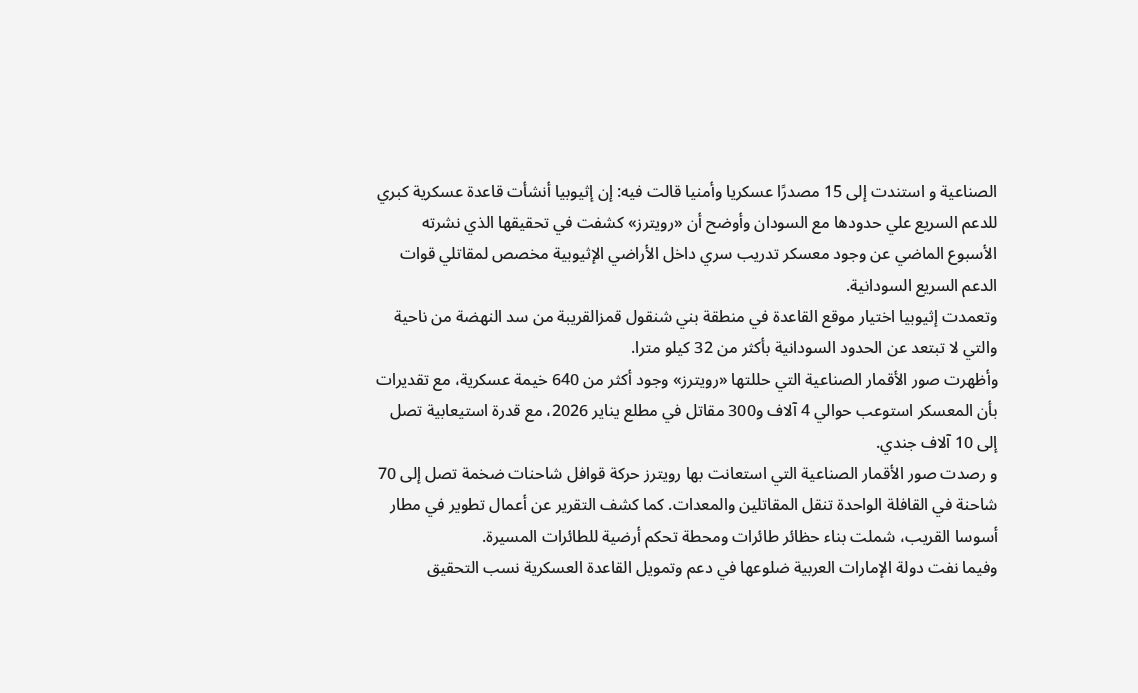الصناعية و استندت إلى 15 مصدرًا عسكريا وأمنيا قالت فيه: إن إثيوبيا أنشأت قاعدة عسكرية كبري للدعم السريع علي حدودها مع السودان وأوضح أن «رويترز» كشفت في تحقيقها الذي نشرته الأسبوع الماضي عن وجود معسكر تدريب سري داخل الأراضي الإثيوبية مخصص لمقاتلي قوات الدعم السريع السودانية.
وتعمدت إثيوبيا اختيار موقع القاعدة في منطقة بني شنقول قمزالقريبة من سد النهضة من ناحية والتي لا تبتعد عن الحدود السودانية بأكثر من 32 كيلو مترا.
وأظهرت صور الأقمار الصناعية التي حللتها «رويترز» وجود أكثر من 640 خيمة عسكرية، مع تقديرات بأن المعسكر استوعب حوالي 4 آلاف و300 مقاتل في مطلع يناير 2026، مع قدرة استيعابية تصل إلى 10 آلاف جندي.
و رصدت صور الأقمار الصناعية التي استعانت بها رويترز حركة قوافل شاحنات ضخمة تصل إلى 70 شاحنة في القافلة الواحدة تنقل المقاتلين والمعدات. كما كشف التقرير عن أعمال تطوير في مطار أسوسا القريب، شملت بناء حظائر طائرات ومحطة تحكم أرضية للطائرات المسيرة.
وفيما نفت دولة الإمارات العربية ضلوعها في دعم وتمويل القاعدة العسكرية نسب التحقيق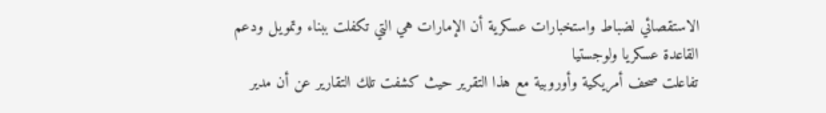الاستقصائي لضباط واستخبارات عسكرية أن الإمارات هي التي تكفلت ببناء وتمويل ودعم القاعدة عسكريا ولوجستيا
تفاعلت صحف أمريكية وأوروبية مع هذا التقرير حيث كشفت تلك التقارير عن أن مدير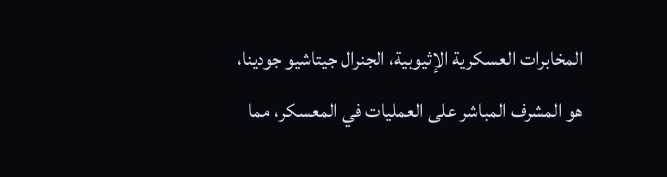المخابرات العسكرية الإثيوبية، الجنرال جيتاشيو جودينا، هو المشرف المباشر على العمليات في المعسكر، مما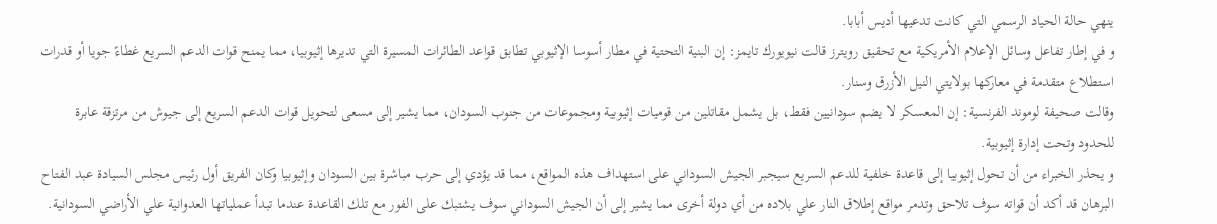ينهي حالة الحياد الرسمي التي كانت تدعيها أديس أبابا.
و في إطار تفاعل وسائل الإعلام الأمريكية مع تحقيق رويترز قالت نيويورك تايمز: إن البنية التحتية في مطار أسوسا الإثيوبي تطابق قواعد الطائرات المسيرة التي تديرها إثيوبيا، مما يمنح قوات الدعم السريع غطاءً جويا أو قدرات استطلاع متقدمة في معاركها بولايتي النيل الأزرق وسنار.
وقالت صحيفة لوموند الفرنسية: إن المعسكر لا يضم سودانيين فقط، بل يشمل مقاتلين من قوميات إثيوبية ومجموعات من جنوب السودان، مما يشير إلى مسعى لتحويل قوات الدعم السريع إلى جيوش من مرتزقة عابرة للحدود وتحت إدارة إثيوبية.
و يحذر الخبراء من أن تحول إثيوبيا إلى قاعدة خلفية للدعم السريع سيجبر الجيش السوداني على استهداف هذه المواقع، مما قد يؤدي إلى حرب مباشرة بين السودان وإثيوبيا وكان الفريق أول رئيس مجلس السيادة عبد الفتاح البرهان قد أكد أن قواته سوف تلاحق وتدمر مواقع إطلاق النار علي بلاده من أي دولة أخرى مما يشير إلى أن الجيش السوداني سوف يشتبك على الفور مع تلك القاعدة عندما تبدأ عملياتها العدوانية علي الأراضي السودانية.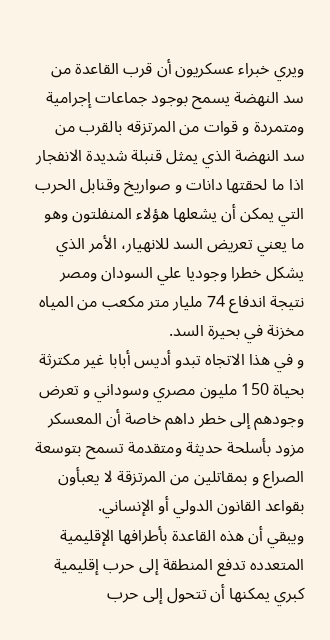ويري خبراء عسكريون أن قرب القاعدة من سد النهضة يسمح بوجود جماعات إجرامية ومتمردة و قوات من المرتزقه بالقرب من سد النهضة الذي يمثل قنبلة شديدة الانفجار اذا ما لحقتها دانات و صواريخ وقنابل الحرب التي يمكن أن يشعلها هؤلاء المنفلتون وهو ما يعني تعريض السد للانهيار، الأمر الذي يشكل خطرا وجوديا علي السودان ومصر نتيجة اندفاع 74 مليار متر مكعب من المياه مخزنة في بحيرة السد.
و في هذا الاتجاه تبدو أديس أبابا غير مكترثة بحياة 150 مليون مصري وسوداني و تعرض وجودهم إلى خطر داهم خاصة أن المعسكر مزود بأسلحة حديثة ومتقدمة تسمح بتوسعة الصراع و بمقاتلين من المرتزقة لا يعبأون بقواعد القانون الدولي أو الإنساني.
ويبقي أن هذه القاعدة بأطرافها الإقليمية المتعدده تدفع المنطقة إلى حرب إقليمية كبري يمكنها أن تتحول إلى حرب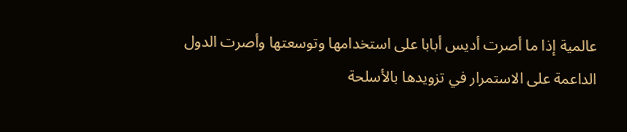عالمية إذا ما أصرت أديس أبابا على استخدامها وتوسعتها وأصرت الدول الداعمة على الاستمرار في تزويدها بالأسلحة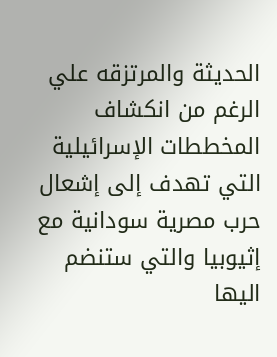الحديثة والمرتزقه علي الرغم من انكشاف المخططات الإسرائيلية التي تهدف إلى إشعال حرب مصرية سودانية مع إثيوبيا والتي ستنضم اليها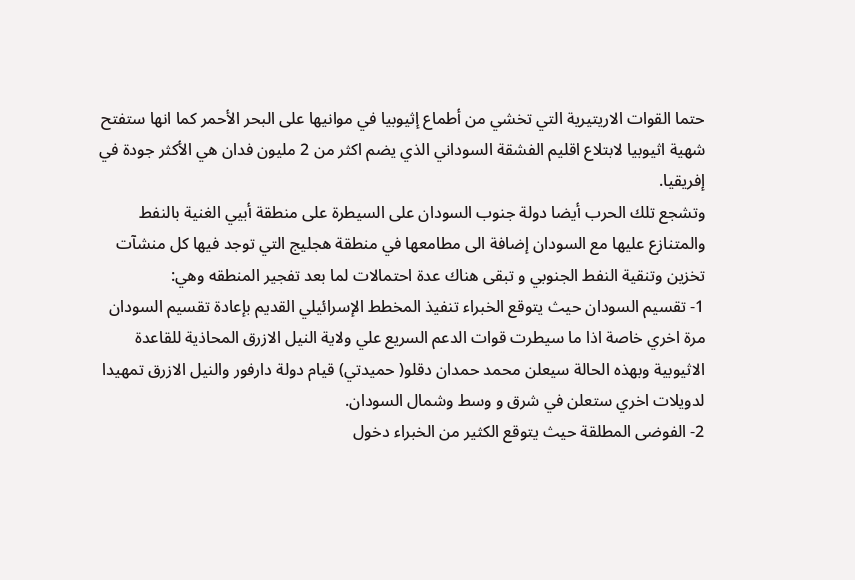حتما القوات الاريتيرية التي تخشي من أطماع إثيوبيا في موانيها على البحر الأحمر كما انها ستفتح شهية اثيوبيا لابتلاع اقليم الفشقة السوداني الذي يضم اكثر من 2 مليون فدان هي الأكثر جودة في إفريقيا.
وتشجع تلك الحرب أيضا دولة جنوب السودان على السيطرة على منطقة أبيي الغنية بالنفط والمتنازع عليها مع السودان إضافة الى مطامعها في منطقة هجليج التي توجد فيها كل منشآت تخزين وتنقية النفط الجنوبي و تبقى هناك عدة احتمالات لما بعد تفجير المنطقه وهي:
1- تقسيم السودان حيث يتوقع الخبراء تنفيذ المخطط الإسرائيلي القديم بإعادة تقسيم السودان مرة اخري خاصة اذا ما سيطرت قوات الدعم السريع علي ولاية النيل الازرق المحاذية للقاعدة الاثيوبية وبهذه الحالة سيعلن محمد حمدان دقلو( حميدتي) قيام دولة دارفور والنيل الازرق تمهيدا لدويلات اخري ستعلن في شرق و وسط وشمال السودان.
2- الفوضى المطلقة حيث يتوقع الكثير من الخبراء دخول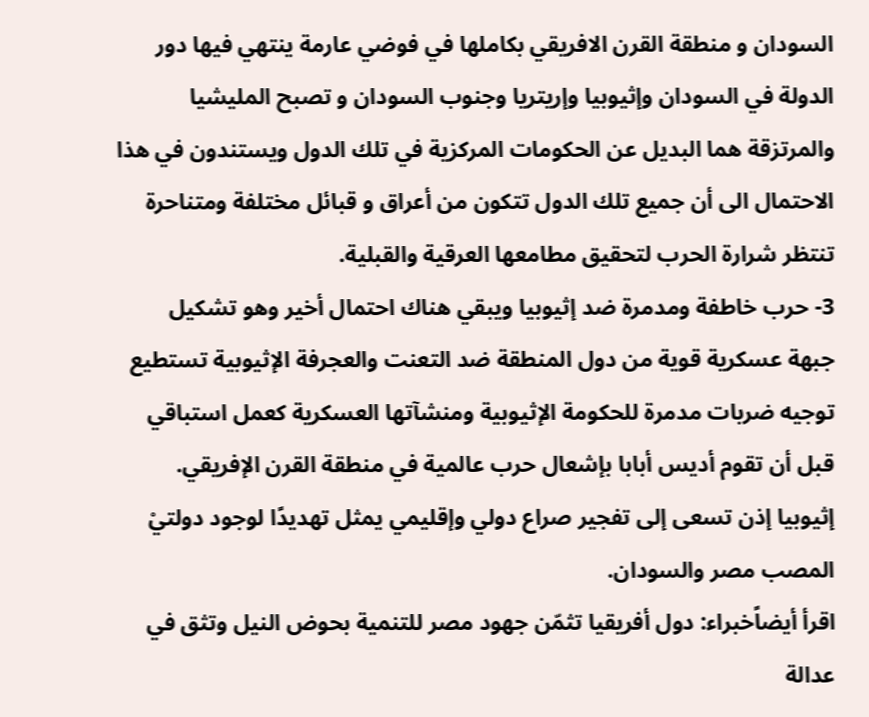السودان و منطقة القرن الافريقي بكاملها في فوضي عارمة ينتهي فيها دور الدولة في السودان وإثيوبيا وإريتريا وجنوب السودان و تصبح المليشيا والمرتزقة هما البديل عن الحكومات المركزية في تلك الدول ويستندون في هذا الاحتمال الى أن جميع تلك الدول تتكون من أعراق و قبائل مختلفة ومتناحرة تنتظر شرارة الحرب لتحقيق مطامعها العرقية والقبلية.
3- حرب خاطفة ومدمرة ضد إثيوبيا ويبقي هناك احتمال أخير وهو تشكيل جبهة عسكرية قوية من دول المنطقة ضد التعنت والعجرفة الإثيوبية تستطيع توجيه ضربات مدمرة للحكومة الإثيوبية ومنشآتها العسكرية كعمل استباقي قبل أن تقوم أديس أبابا بإشعال حرب عالمية في منطقة القرن الإفريقي.
إثيوبيا إذن تسعى إلى تفجير صراع دولي وإقليمي يمثل تهديدًا لوجود دولتيْ المصب مصر والسودان.
اقرأ أيضاًخبراء: دول أفريقيا تثمّن جهود مصر للتنمية بحوض النيل وتثق في عدالة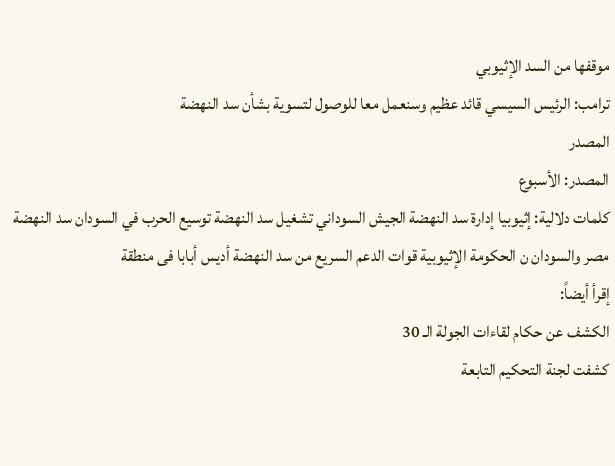موقفها من السد الإثيوبي
ترامب: الرئيس السيسي قائد عظيم وسنعمل معا للوصول لتسوية بشأن سد النهضة
المصدر
المصدر: الأسبوع
كلمات دلالية: إثيوبيا إدارة سد النهضة الجيش السوداني تشغيل سد النهضة توسيع الحرب في السودان سد النهضة مصر والسودان ن الحكومة الإثيوبية قوات الدعم السریع من سد النهضة أدیس أبابا فی منطقة
إقرأ أيضاً:
الكشف عن حكام لقاءات الجولة الـ 30
كشفت لجنة التحكيم التابعة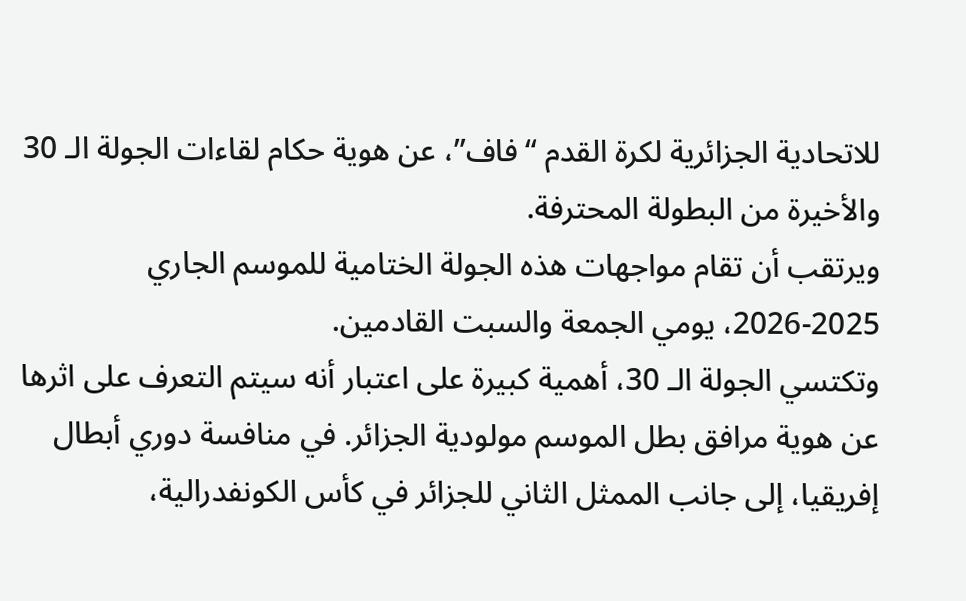للاتحادية الجزائرية لكرة القدم “فاف”، عن هوية حكام لقاءات الجولة الـ 30 والأخيرة من البطولة المحترفة.
ويرتقب أن تقام مواجهات هذه الجولة الختامية للموسم الجاري 2025-2026، يومي الجمعة والسبت القادمين.
وتكتسي الجولة الـ 30، أهمية كبيرة على اعتبار أنه سيتم التعرف على اثرها عن هوية مرافق بطل الموسم مولودية الجزائر. في منافسة دوري أبطال إفريقيا، إلى جانب الممثل الثاني للجزائر في كأس الكونفدرالية،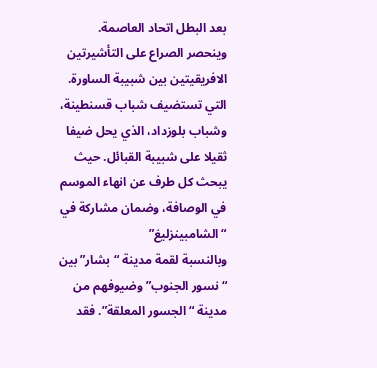بعد البطل اتحاد العاصمة.
وينحصر الصراع على التأشيرتين الافريقيتين بين شبيبة الساورة. التي تستضيف شباب قسنطينة، وشباب بلوزداد، الذي يحل ضيفا ثقيلا على شبيبة القبائل. حيث يبحث كل طرف عن انهاء الموسم في الوصافة، وضمان مشاركة في “الشامبينزليغ”
وبالنسبة لقمة مدينة “بشار” بين “نسور الجنوب” وضيوفهم من مدينة “الجسور المعلقة”. فقد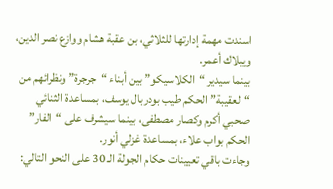اسندت مهمة إدارتها للثلاثي، بن عقبة هشام ووازع نصر الدين، ويبلاك أعمر.
بينما سيدير “الكلاسيكو” بين أبناء “جرجرة” ونظرائهم من “لعقيبة” الحكم طيب بودربال يوسف، بمساعدة الثنائي صحبي أكرم وكصار مصطفى، بينما سيشرف على “الفار” الحكم بواب علاء، بمساعدة غزلي أنور.
وجاءت باقي تعيينات حكام الجولة الـ 30 على النحو التالي: